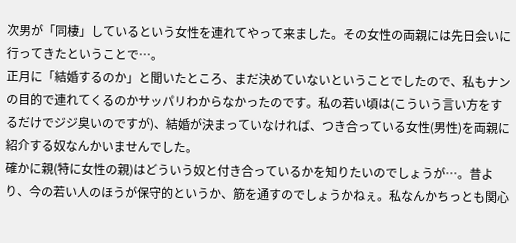次男が「同棲」しているという女性を連れてやって来ました。その女性の両親には先日会いに行ってきたということで…。
正月に「結婚するのか」と聞いたところ、まだ決めていないということでしたので、私もナンの目的で連れてくるのかサッパリわからなかったのです。私の若い頃は(こういう言い方をするだけでジジ臭いのですが)、結婚が決まっていなければ、つき合っている女性(男性)を両親に紹介する奴なんかいませんでした。
確かに親(特に女性の親)はどういう奴と付き合っているかを知りたいのでしょうが…。昔より、今の若い人のほうが保守的というか、筋を通すのでしょうかねぇ。私なんかちっとも関心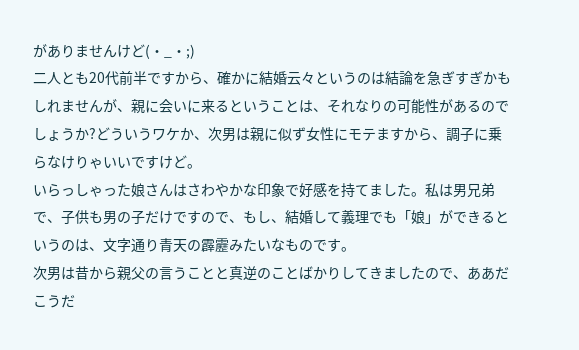がありませんけど(・_・;)
二人とも20代前半ですから、確かに結婚云々というのは結論を急ぎすぎかもしれませんが、親に会いに来るということは、それなりの可能性があるのでしょうか?どういうワケか、次男は親に似ず女性にモテますから、調子に乗らなけりゃいいですけど。
いらっしゃった娘さんはさわやかな印象で好感を持てました。私は男兄弟で、子供も男の子だけですので、もし、結婚して義理でも「娘」ができるというのは、文字通り青天の霹靂みたいなものです。
次男は昔から親父の言うことと真逆のことばかりしてきましたので、ああだこうだ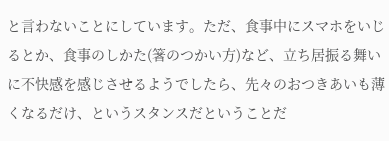と言わないことにしています。ただ、食事中にスマホをいじるとか、食事のしかた(箸のつかい方)など、立ち居振る舞いに不快感を感じさせるようでしたら、先々のおつきあいも薄くなるだけ、というスタンスだということだ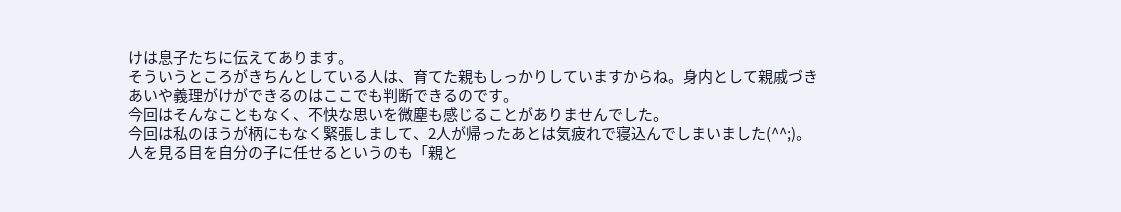けは息子たちに伝えてあります。
そういうところがきちんとしている人は、育てた親もしっかりしていますからね。身内として親戚づきあいや義理がけができるのはここでも判断できるのです。
今回はそんなこともなく、不快な思いを微塵も感じることがありませんでした。
今回は私のほうが柄にもなく緊張しまして、2人が帰ったあとは気疲れで寝込んでしまいました(^^;)。人を見る目を自分の子に任せるというのも「親と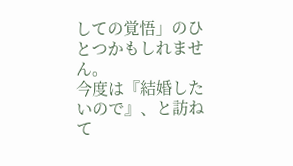しての覚悟」のひとつかもしれません。
今度は『結婚したいので』、と訪ねて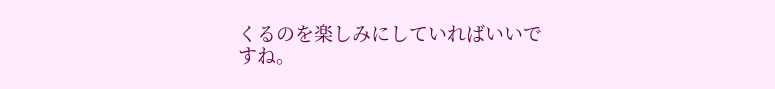くるのを楽しみにしていればいいですね。